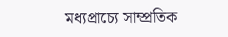মধ্যপ্রাচ্যে সাম্প্রতিক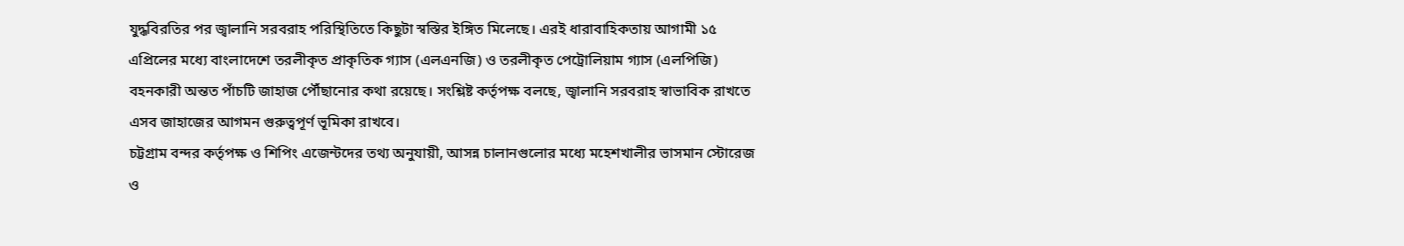যুদ্ধবিরতির পর জ্বালানি সরবরাহ পরিস্থিতিতে কিছুটা স্বস্তির ইঙ্গিত মিলেছে। এরই ধারাবাহিকতায় আগামী ১৫ এপ্রিলের মধ্যে বাংলাদেশে তরলীকৃত প্রাকৃতিক গ্যাস (এলএনজি) ও তরলীকৃত পেট্রোলিয়াম গ্যাস (এলপিজি) বহনকারী অন্তত পাঁচটি জাহাজ পৌঁছানোর কথা রয়েছে। সংশ্লিষ্ট কর্তৃপক্ষ বলছে, জ্বালানি সরবরাহ স্বাভাবিক রাখতে এসব জাহাজের আগমন গুরুত্বপূর্ণ ভূমিকা রাখবে।
চট্টগ্রাম বন্দর কর্তৃপক্ষ ও শিপিং এজেন্টদের তথ্য অনুযায়ী, আসন্ন চালানগুলোর মধ্যে মহেশখালীর ভাসমান স্টোরেজ ও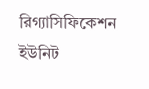রিগ্যাসিফিকেশন ইউনিট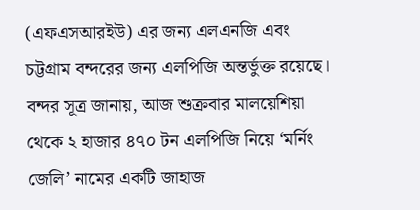(এফএসআরইউ) এর জন্য এলএনজি এবং চট্টগ্রাম বন্দরের জন্য এলপিজি অন্তর্ভুক্ত রয়েছে।
বন্দর সূত্র জানায়, আজ শুক্রবার মালয়েশিয়া থেকে ২ হাজার ৪৭০ টন এলপিজি নিয়ে ‘মর্নিং জেলি’ নামের একটি জাহাজ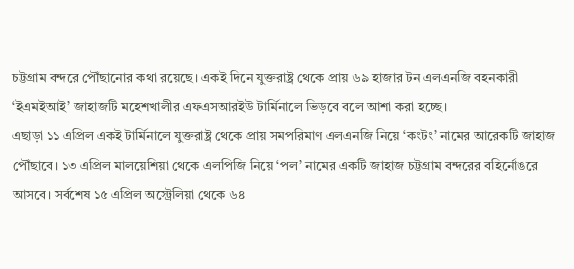চট্টগ্রাম বন্দরে পৌঁছানোর কথা রয়েছে। একই দিনে যুক্তরাষ্ট্র থেকে প্রায় ৬৯ হাজার টন এলএনজি বহনকারী ‘ইএমইআই’ জাহাজটি মহেশখালীর এফএসআরইউ টার্মিনালে ভিড়বে বলে আশা করা হচ্ছে।
এছাড়া ১১ এপ্রিল একই টার্মিনালে যুক্তরাষ্ট্র থেকে প্রায় সমপরিমাণ এলএনজি নিয়ে ‘কংটং’ নামের আরেকটি জাহাজ পৌঁছাবে। ১৩ এপ্রিল মালয়েশিয়া থেকে এলপিজি নিয়ে ‘পল’ নামের একটি জাহাজ চট্টগ্রাম বন্দরের বহির্নোঙরে আসবে। সর্বশেষ ১৫ এপ্রিল অস্ট্রেলিয়া থেকে ৬৪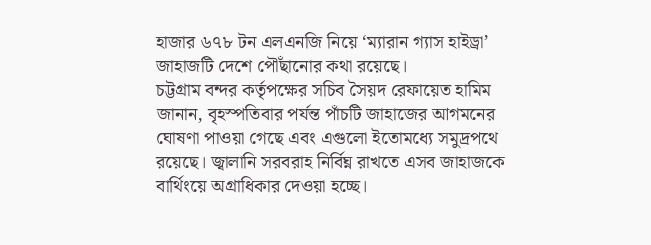হাজার ৬৭৮ টন এলএনজি নিয়ে ‘ম্যারান গ্যাস হাইড্রা’ জাহাজটি দেশে পৌঁছানোর কথা রয়েছে।
চট্টগ্রাম বন্দর কর্তৃপক্ষের সচিব সৈয়দ রেফায়েত হামিম জানান, বৃহস্পতিবার পর্যন্ত পাঁচটি জাহাজের আগমনের ঘোষণা পাওয়া গেছে এবং এগুলো ইতোমধ্যে সমুদ্রপথে রয়েছে। জ্বালানি সরবরাহ নির্বিঘ্ন রাখতে এসব জাহাজকে বার্থিংয়ে অগ্রাধিকার দেওয়া হচ্ছে।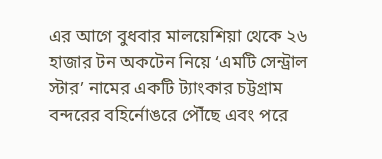এর আগে বুধবার মালয়েশিয়া থেকে ২৬ হাজার টন অকটেন নিয়ে ‘এমটি সেন্ট্রাল স্টার’ নামের একটি ট্যাংকার চট্টগ্রাম বন্দরের বহির্নোঙরে পৌঁছে এবং পরে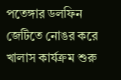পতেঙ্গার ডলফিন জেটিতে নোঙর করে খালাস কার্যক্রম শুরু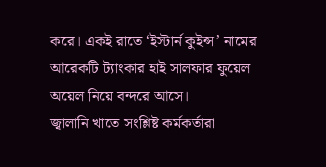করে। একই রাতে ‘ইস্টার্ন কুইন্স’ নামের আরেকটি ট্যাংকার হাই সালফার ফুয়েল অয়েল নিয়ে বন্দরে আসে।
জ্বালানি খাতে সংশ্লিষ্ট কর্মকর্তারা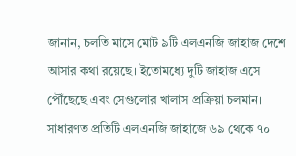জানান, চলতি মাসে মোট ৯টি এলএনজি জাহাজ দেশে আসার কথা রয়েছে। ইতোমধ্যে দুটি জাহাজ এসে পৌঁছেছে এবং সেগুলোর খালাস প্রক্রিয়া চলমান। সাধারণত প্রতিটি এলএনজি জাহাজে ৬৯ থেকে ৭০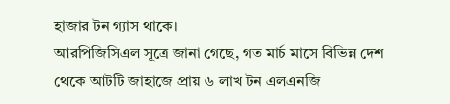হাজার টন গ্যাস থাকে।
আরপিজিসিএল সূত্রে জানা গেছে, গত মার্চ মাসে বিভিন্ন দেশ থেকে আটটি জাহাজে প্রায় ৬ লাখ টন এলএনজি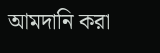আমদানি করা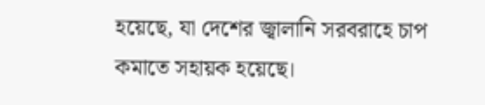হয়েছে, যা দেশের জ্বালানি সরবরাহে চাপ কমাতে সহায়ক হয়েছে।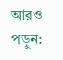আরও পড়ুন: